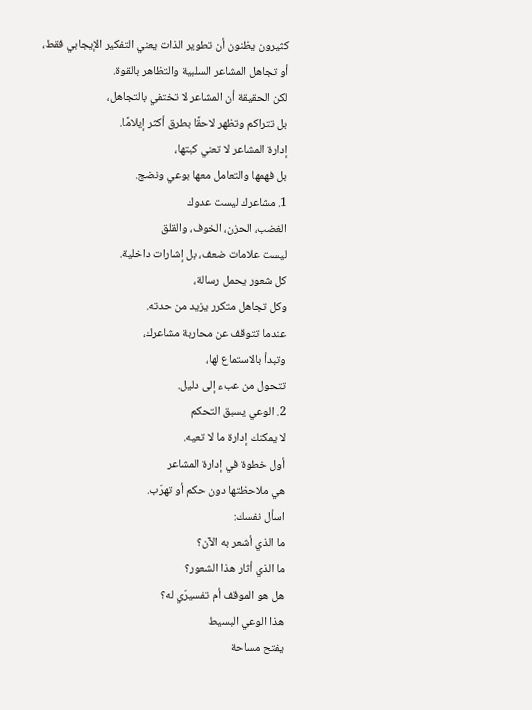كثيرون يظنون أن تطوير الذات يعني التفكير الإيجابي فقط،
أو تجاهل المشاعر السلبية والتظاهر بالقوة.
لكن الحقيقة أن المشاعر لا تختفي بالتجاهل،
بل تتراكم وتظهر لاحقًا بطرق أكثر إيلامًا.
إدارة المشاعر لا تعني كبتها،
بل فهمها والتعامل معها بوعي ونضج.
1. مشاعرك ليست عدوك
الغضب، الحزن، الخوف، والقلق
ليست علامات ضعف، بل إشارات داخلية.
كل شعور يحمل رسالة،
وكل تجاهل متكرر يزيد من حدته.
عندما تتوقف عن محاربة مشاعرك،
وتبدأ بالاستماع لها،
تتحول من عبء إلى دليل.
2. الوعي يسبق التحكم
لا يمكنك إدارة ما لا تعيه.
أول خطوة في إدارة المشاعر
هي ملاحظتها دون حكم أو تهرّب.
اسأل نفسك:
ما الذي أشعر به الآن؟
ما الذي أثار هذا الشعور؟
هل هو الموقف أم تفسيرّي له؟
هذا الوعي البسيط
يفتح مساحة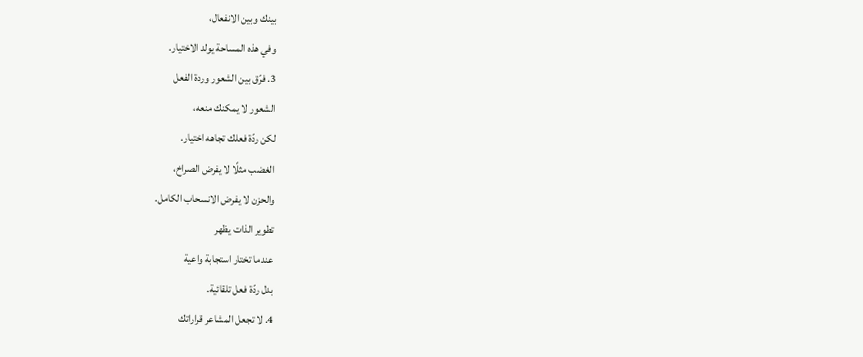بينك وبين الانفعال،
وفي هذه المساحة يولد الاختيار.
3. فرّق بين الشعور وردة الفعل
الشعور لا يمكنك منعه،
لكن ردّة فعلك تجاهه اختيار.
الغضب مثلًا لا يفرض الصراخ،
والحزن لا يفرض الانسحاب الكامل.
تطوير الذات يظهر
عندما تختار استجابة واعية
بدل ردّة فعل تلقائية.
4. لا تجعل المشاعر قراراتك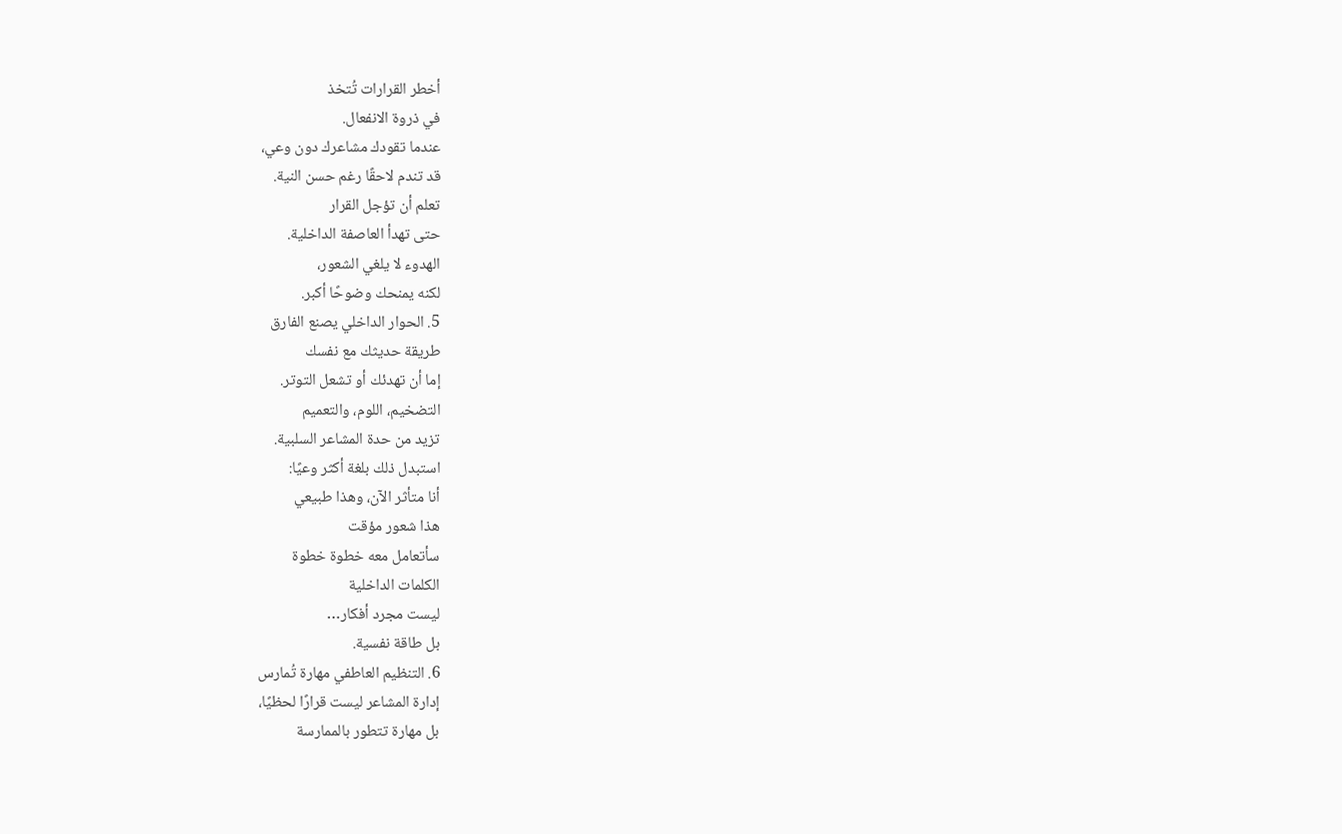أخطر القرارات تُتخذ
في ذروة الانفعال.
عندما تقودك مشاعرك دون وعي،
قد تندم لاحقًا رغم حسن النية.
تعلم أن تؤجل القرار
حتى تهدأ العاصفة الداخلية.
الهدوء لا يلغي الشعور،
لكنه يمنحك وضوحًا أكبر.
5. الحوار الداخلي يصنع الفارق
طريقة حديثك مع نفسك
إما أن تهدئك أو تشعل التوتر.
التضخيم، اللوم، والتعميم
تزيد من حدة المشاعر السلبية.
استبدل ذلك بلغة أكثر وعيًا:
أنا متأثر الآن، وهذا طبيعي
هذا شعور مؤقت
سأتعامل معه خطوة خطوة
الكلمات الداخلية
ليست مجرد أفكار…
بل طاقة نفسية.
6. التنظيم العاطفي مهارة تُمارس
إدارة المشاعر ليست قرارًا لحظيًا،
بل مهارة تتطور بالممارسة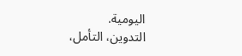اليومية.
التدوين، التأمل،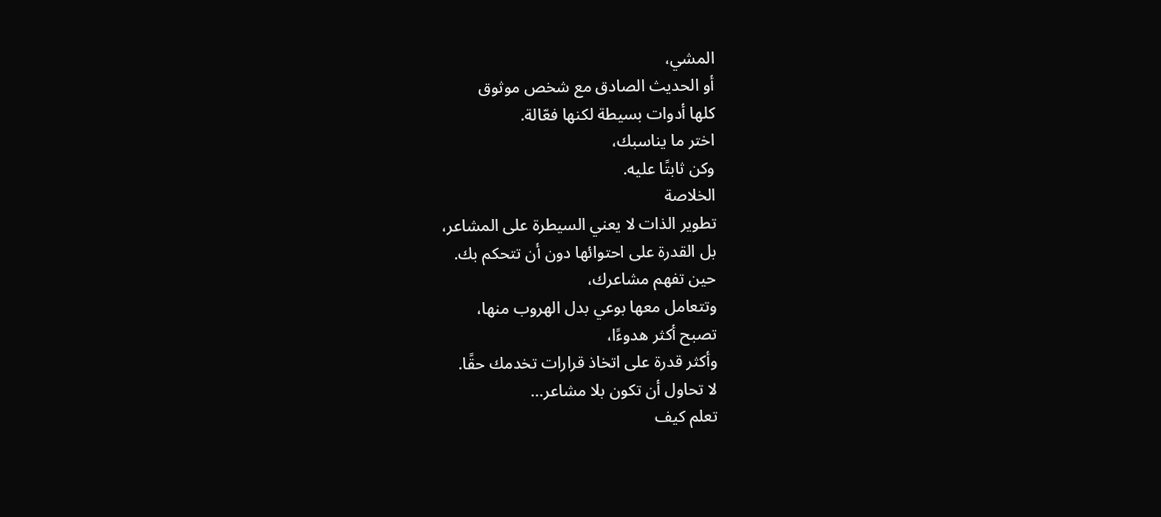المشي،
أو الحديث الصادق مع شخص موثوق
كلها أدوات بسيطة لكنها فعّالة.
اختر ما يناسبك،
وكن ثابتًا عليه.
الخلاصة
تطوير الذات لا يعني السيطرة على المشاعر،
بل القدرة على احتوائها دون أن تتحكم بك.
حين تفهم مشاعرك،
وتتعامل معها بوعي بدل الهروب منها،
تصبح أكثر هدوءًا،
وأكثر قدرة على اتخاذ قرارات تخدمك حقًا.
لا تحاول أن تكون بلا مشاعر…
تعلم كيف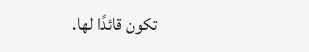تكون قائدًا لها.